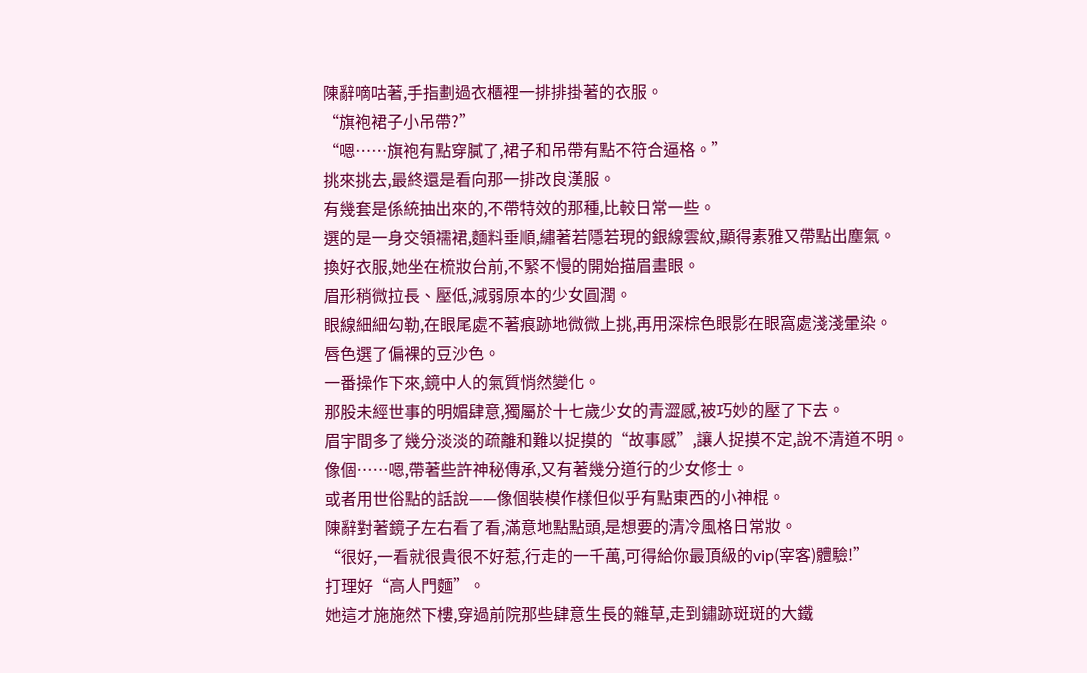陳辭嘀咕著,手指劃過衣櫃裡一排排掛著的衣服。
“旗袍裙子小吊帶?”
“嗯……旗袍有點穿膩了,裙子和吊帶有點不符合逼格。”
挑來挑去,最終還是看向那一排改良漢服。
有幾套是係統抽出來的,不帶特效的那種,比較日常一些。
選的是一身交領襦裙,麵料垂順,繡著若隱若現的銀線雲紋,顯得素雅又帶點出塵氣。
換好衣服,她坐在梳妝台前,不緊不慢的開始描眉畫眼。
眉形稍微拉長、壓低,減弱原本的少女圓潤。
眼線細細勾勒,在眼尾處不著痕跡地微微上挑,再用深棕色眼影在眼窩處淺淺暈染。
唇色選了偏裸的豆沙色。
一番操作下來,鏡中人的氣質悄然變化。
那股未經世事的明媚肆意,獨屬於十七歲少女的青澀感,被巧妙的壓了下去。
眉宇間多了幾分淡淡的疏離和難以捉摸的“故事感”,讓人捉摸不定,說不清道不明。
像個……嗯,帶著些許神秘傳承,又有著幾分道行的少女修士。
或者用世俗點的話說——像個裝模作樣但似乎有點東西的小神棍。
陳辭對著鏡子左右看了看,滿意地點點頭,是想要的清冷風格日常妝。
“很好,一看就很貴很不好惹,行走的一千萬,可得給你最頂級的vip(宰客)體驗!”
打理好“高人門麵”。
她這才施施然下樓,穿過前院那些肆意生長的雜草,走到鏽跡斑斑的大鐵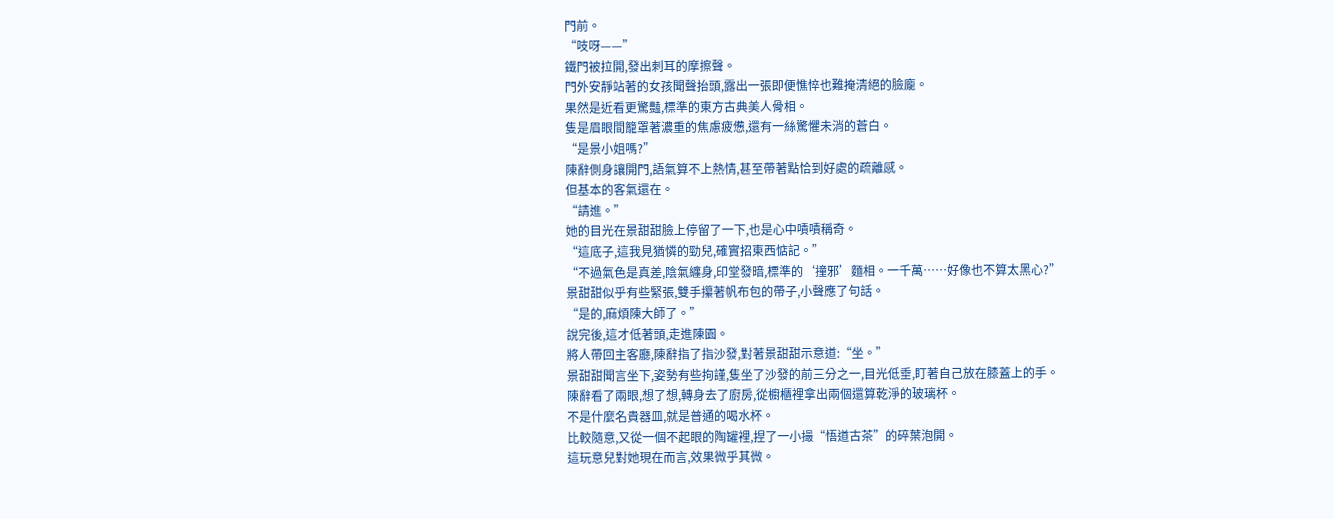門前。
“吱呀——”
鐵門被拉開,發出刺耳的摩擦聲。
門外安靜站著的女孩聞聲抬頭,露出一張即便憔悴也難掩清絕的臉龐。
果然是近看更驚豔,標準的東方古典美人骨相。
隻是眉眼間籠罩著濃重的焦慮疲憊,還有一絲驚懼未消的蒼白。
“是景小姐嗎?”
陳辭側身讓開門,語氣算不上熱情,甚至帶著點恰到好處的疏離感。
但基本的客氣還在。
“請進。”
她的目光在景甜甜臉上停留了一下,也是心中嘖嘖稱奇。
“這底子,這我見猶憐的勁兒,確實招東西惦記。”
“不過氣色是真差,陰氣纏身,印堂發暗,標準的‘撞邪’麵相。一千萬……好像也不算太黑心?”
景甜甜似乎有些緊張,雙手攥著帆布包的帶子,小聲應了句話。
“是的,麻煩陳大師了。”
說完後,這才低著頭,走進陳園。
將人帶回主客廳,陳辭指了指沙發,對著景甜甜示意道:“坐。”
景甜甜聞言坐下,姿勢有些拘謹,隻坐了沙發的前三分之一,目光低垂,盯著自己放在膝蓋上的手。
陳辭看了兩眼,想了想,轉身去了廚房,從櫥櫃裡拿出兩個還算乾淨的玻璃杯。
不是什麼名貴器皿,就是普通的喝水杯。
比較隨意,又從一個不起眼的陶罐裡,捏了一小撮“悟道古茶”的碎葉泡開。
這玩意兒對她現在而言,效果微乎其微。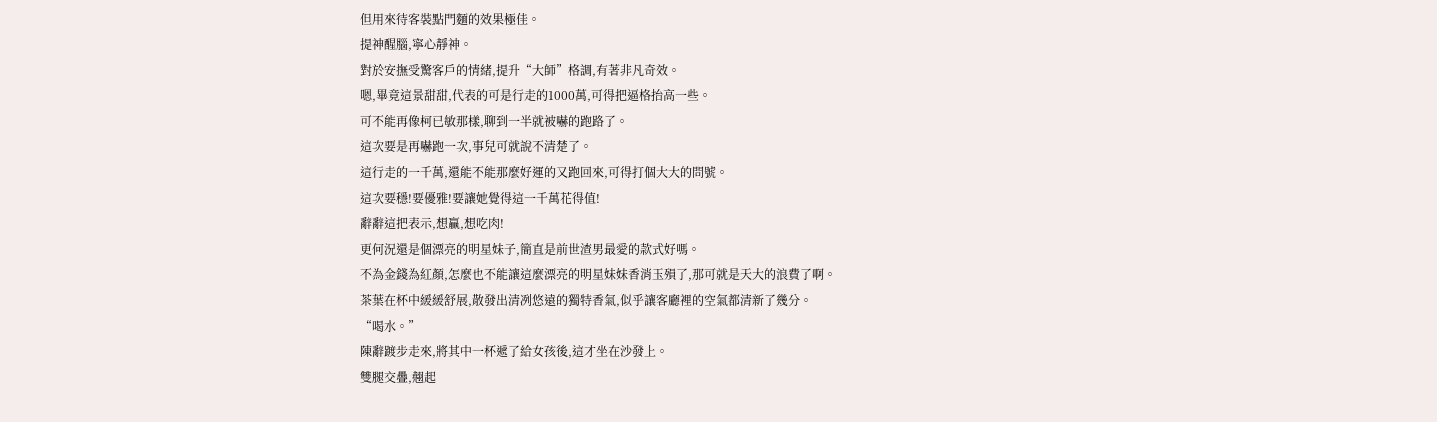但用來待客裝點門麵的效果極佳。
提神醒腦,寧心靜神。
對於安撫受驚客戶的情緒,提升“大師”格調,有著非凡奇效。
嗯,畢竟這景甜甜,代表的可是行走的1000萬,可得把逼格抬高一些。
可不能再像柯已敏那樣,聊到一半就被嚇的跑路了。
這次要是再嚇跑一次,事兒可就說不清楚了。
這行走的一千萬,還能不能那麼好運的又跑回來,可得打個大大的問號。
這次要穩!要優雅!要讓她覺得這一千萬花得值!
辭辭這把表示,想贏,想吃肉!
更何況還是個漂亮的明星妹子,簡直是前世渣男最愛的款式好嗎。
不為金錢為紅顏,怎麼也不能讓這麼漂亮的明星妹妹香消玉殞了,那可就是天大的浪費了啊。
茶葉在杯中緩緩舒展,散發出清冽悠遠的獨特香氣,似乎讓客廳裡的空氣都清新了幾分。
“喝水。”
陳辭踱步走來,將其中一杯遞了給女孩後,這才坐在沙發上。
雙腿交疊,翹起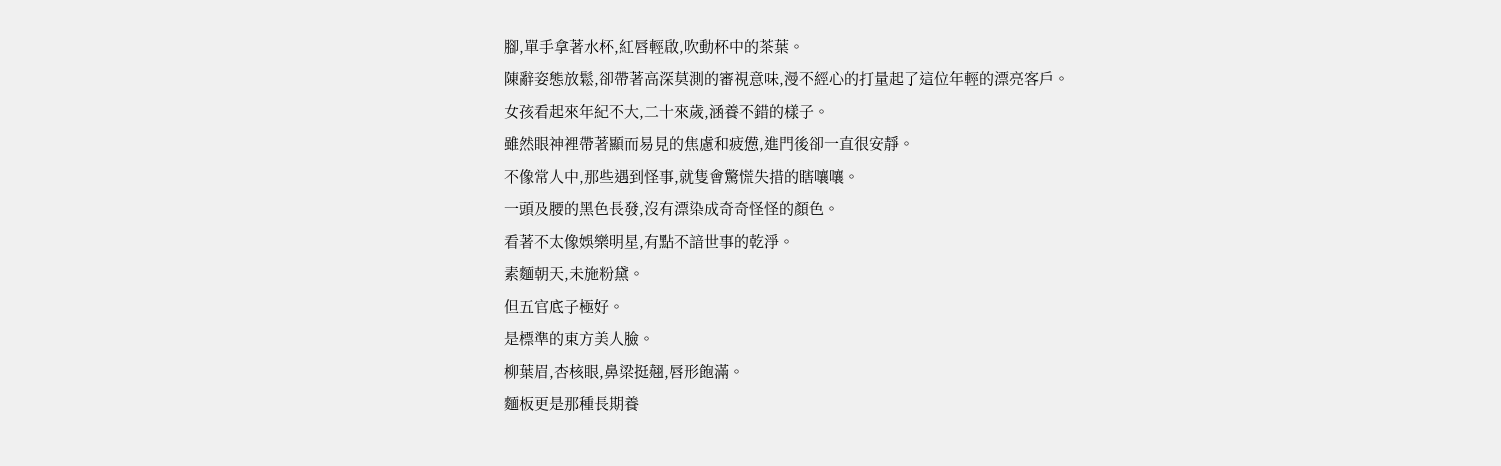腳,單手拿著水杯,紅唇輕啟,吹動杯中的茶葉。
陳辭姿態放鬆,卻帶著高深莫測的審視意味,漫不經心的打量起了這位年輕的漂亮客戶。
女孩看起來年紀不大,二十來歲,涵養不錯的樣子。
雖然眼神裡帶著顯而易見的焦慮和疲憊,進門後卻一直很安靜。
不像常人中,那些遇到怪事,就隻會驚慌失措的瞎嚷嚷。
一頭及腰的黑色長發,沒有漂染成奇奇怪怪的顏色。
看著不太像娛樂明星,有點不諳世事的乾淨。
素麵朝天,未施粉黛。
但五官底子極好。
是標準的東方美人臉。
柳葉眉,杏核眼,鼻梁挺翹,唇形飽滿。
麵板更是那種長期養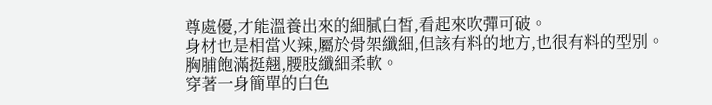尊處優,才能溫養出來的細膩白皙,看起來吹彈可破。
身材也是相當火辣,屬於骨架纖細,但該有料的地方,也很有料的型別。
胸脯飽滿挺翹,腰肢纖細柔軟。
穿著一身簡單的白色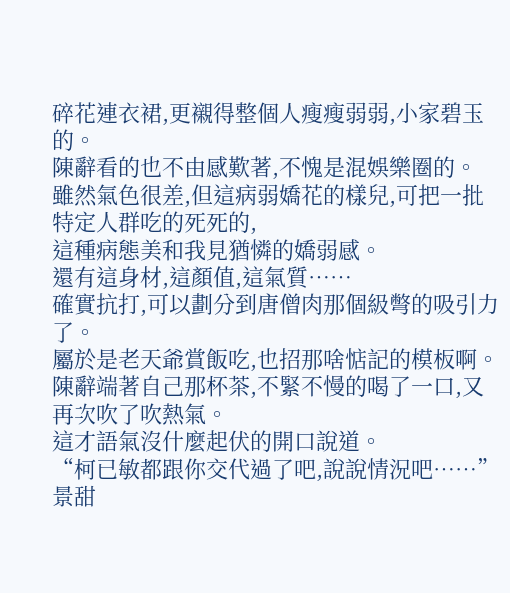碎花連衣裙,更襯得整個人瘦瘦弱弱,小家碧玉的。
陳辭看的也不由感歎著,不愧是混娛樂圈的。
雖然氣色很差,但這病弱嬌花的樣兒,可把一批特定人群吃的死死的,
這種病態美和我見猶憐的嬌弱感。
還有這身材,這顏值,這氣質……
確實抗打,可以劃分到唐僧肉那個級彆的吸引力了。
屬於是老天爺賞飯吃,也招那啥惦記的模板啊。
陳辭端著自己那杯茶,不緊不慢的喝了一口,又再次吹了吹熱氣。
這才語氣沒什麼起伏的開口說道。
“柯已敏都跟你交代過了吧,說說情況吧……”
景甜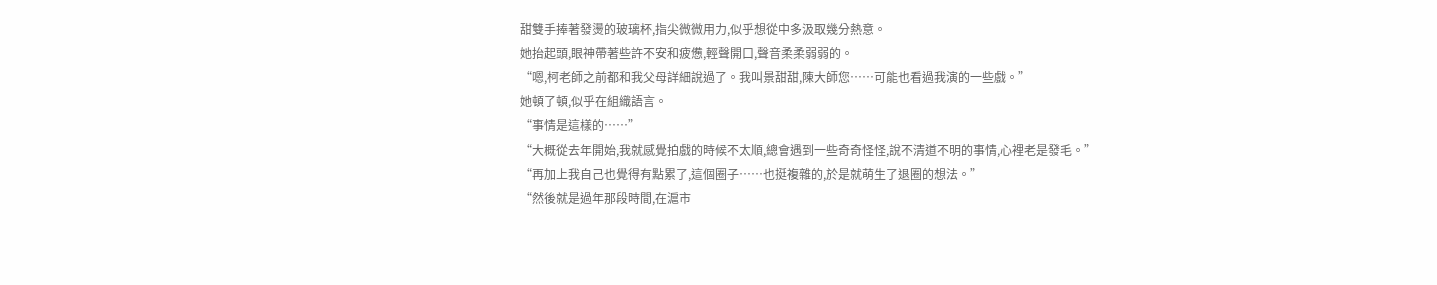甜雙手捧著發燙的玻璃杯,指尖微微用力,似乎想從中多汲取幾分熱意。
她抬起頭,眼神帶著些許不安和疲憊,輕聲開口,聲音柔柔弱弱的。
“嗯,柯老師之前都和我父母詳細說過了。我叫景甜甜,陳大師您……可能也看過我演的一些戲。”
她頓了頓,似乎在組織語言。
“事情是這樣的……”
“大概從去年開始,我就感覺拍戲的時候不太順,總會遇到一些奇奇怪怪,說不清道不明的事情,心裡老是發毛。”
“再加上我自己也覺得有點累了,這個圈子……也挺複雜的,於是就萌生了退圈的想法。”
“然後就是過年那段時間,在滬市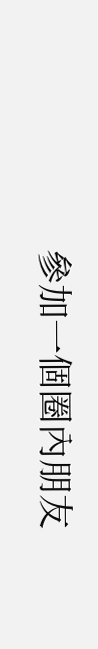參加一個圈內朋友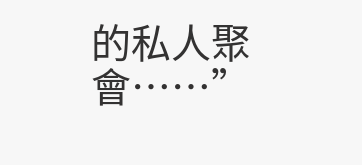的私人聚會……”